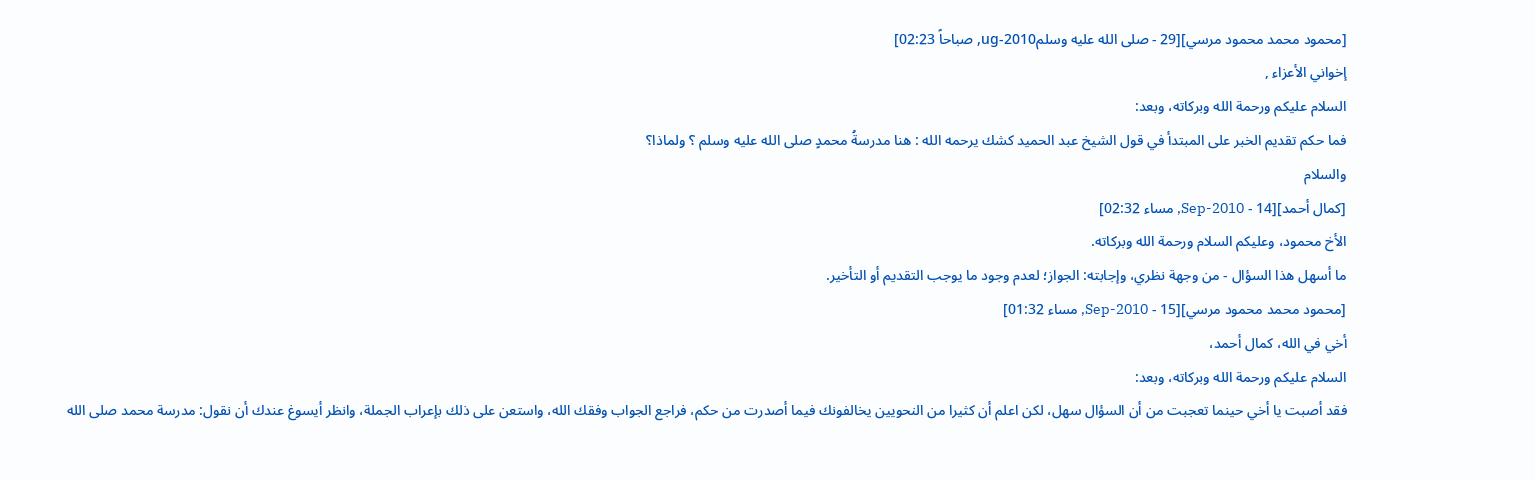[محمود محمد محمود مرسي][29 - صلى الله عليه وسلمug-2010, صباحاً 02:23]
إخواني الأعزاء ,
السلام عليكم ورحمة الله وبركاته، وبعد:
فما حكم تقديم الخبر على المبتدأ في قول الشيخ عبد الحميد كشك يرحمه الله : هنا مدرسةُ محمدٍ صلى الله عليه وسلم ؟ ولماذا؟
والسلام
[كمال أحمد][14 - Sep-2010, مساء 02:32]
الأخ محمود، وعليكم السلام ورحمة الله وبركاته.
ما أسهل هذا السؤال - من وجهة نظري، وإجابته: الجواز؛ لعدم وجود ما يوجب التقديم أو التأخير.
[محمود محمد محمود مرسي][15 - Sep-2010, مساء 01:32]
أخي في الله، كمال أحمد،
السلام عليكم ورحمة الله وبركاته، وبعد:
فقد أصبت يا أخي حينما تعجبت من أن السؤال سهل، لكن اعلم أن كثيرا من النحويين يخالفونك فيما أصدرت من حكم، فراجع الجواب وفقك الله، واستعن على ذلك بإعراب الجملة، وانظر أيسوغ عندك أن نقول: مدرسة محمد صلى الله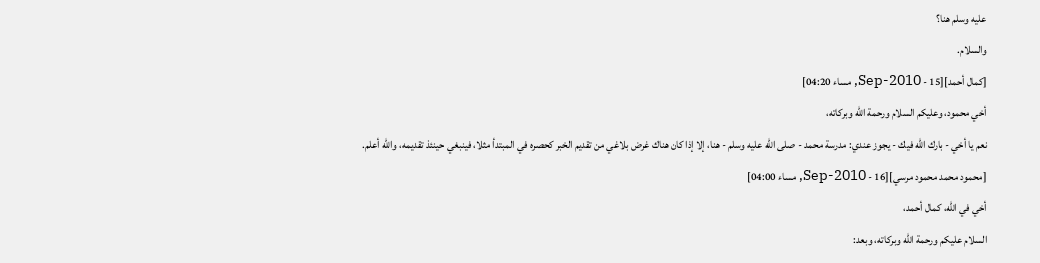عليه وسلم هنا؟
والسلام.
[كمال أحمد][15 - Sep-2010, مساء 04:20]
أخي محمود، وعليكم السلام ورحمة الله وبركاته،
نعم يا أخي - بارك الله فيك - يجوز عندي: مدرسة محمد - صلى الله عليه وسلم - هنا، إلا إذا كان هناك غرض بلاغي من تقديم الخبر كحصره في المبتدأ مثلا، فينبغي حينئذ تقديمه، والله أعلم.
[محمود محمد محمود مرسي][16 - Sep-2010, مساء 04:00]
أخي في الله، كمال أحمد،
السلام عليكم ورحمة الله وبركاته، وبعد: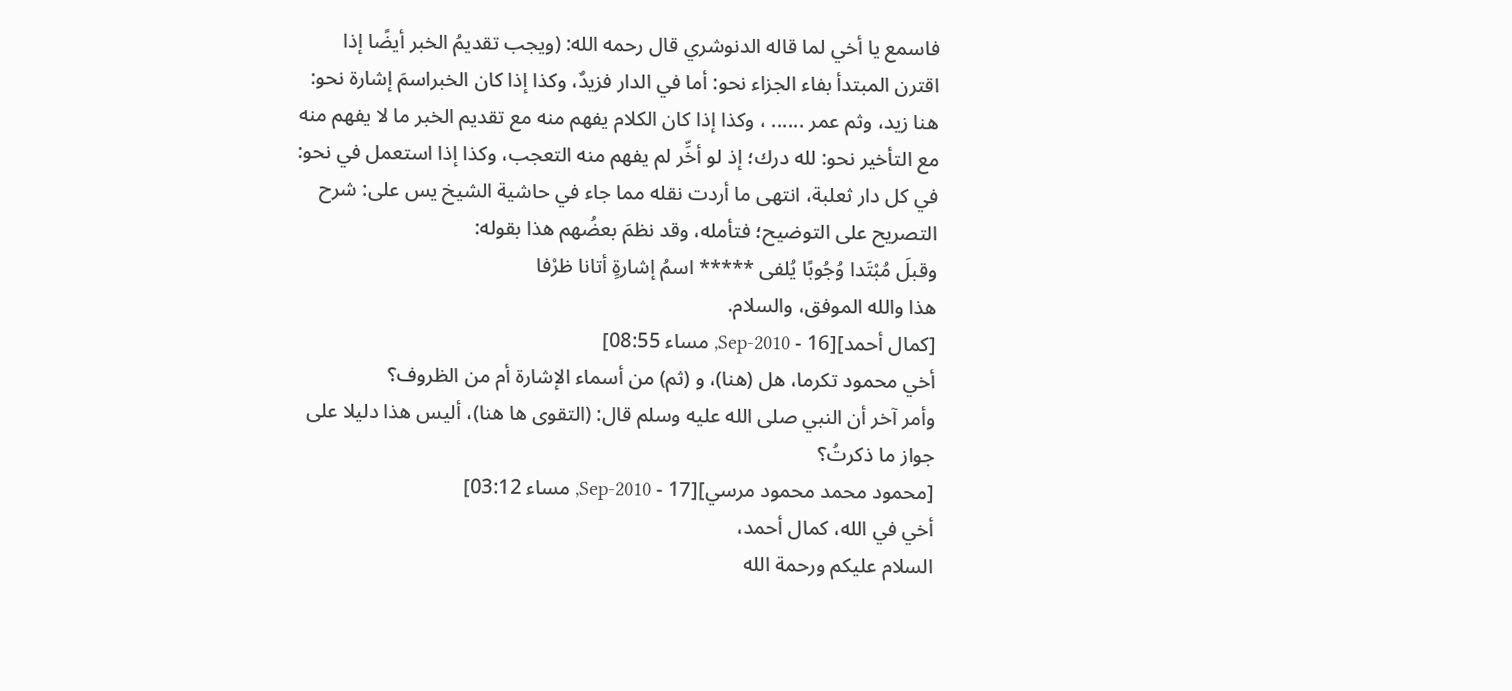فاسمع يا أخي لما قاله الدنوشري قال رحمه الله: (ويجب تقديمُ الخبر أيضًا إذا اقترن المبتدأ بفاء الجزاء نحو: أما في الدار فزيدٌ، وكذا إذا كان الخبراسمَ إشارة نحو: هنا زيد، وثم عمر ...... ، وكذا إذا كان الكلام يفهم منه مع تقديم الخبر ما لا يفهم منه مع التأخير نحو: لله درك؛ إذ لو أخِّر لم يفهم منه التعجب، وكذا إذا استعمل في نحو: في كل دار ثعلبة، انتهى ما أردت نقله مما جاء في حاشية الشيخ يس على: شرح التصريح على التوضيح؛ فتأمله، وقد نظمَ بعضُهم هذا بقوله:
وقبلَ مُبْتَدا وُجُوبًا يُلفى ***** اسمُ إشارةٍ أتانا ظرْفا
هذا والله الموفق، والسلام.
[كمال أحمد][16 - Sep-2010, مساء 08:55]
أخي محمود تكرما، هل (هنا)، و (ثم) من أسماء الإشارة أم من الظروف؟
وأمر آخر أن النبي صلى الله عليه وسلم قال: (التقوى ها هنا)، أليس هذا دليلا على جواز ما ذكرتُ؟
[محمود محمد محمود مرسي][17 - Sep-2010, مساء 03:12]
أخي في الله، كمال أحمد،
السلام عليكم ورحمة الله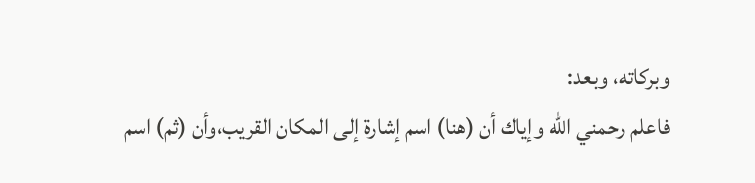وبركاته، وبعد:
فاعلم رحمني الله وإياك أن (هنا) اسم إشارة إلى المكان القريب،وأن (ثم) اسم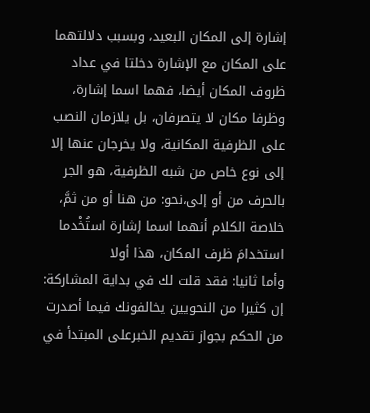إشارة إلى المكان البعيد، وبسبب دلالتهما على المكان مع الإشارة دخلتا في عداد ظروف المكان أيضا، فهما اسما إشارة، وظرفا مكان لا يتصرفان، بل يلازمان النصب على الظرفية المكانية، ولا يخرجان عنها إلا إلى نوع خاص من شبه الظرفية، هو الجر بالحرف من أو إلى،نحو: من هنا أو من ثمَّ،
خلاصة الكلام أنهما اسما إشارة استُخْدما استخدامَ ظرف المكان، هذا أولا
وأما ثانيا: فقد قلت لك في بداية المشاركة: إن كثيرا من النحويين يخالفونك فيما أصدرت من الحكم بجواز تقديم الخبرعلى المبتدأ في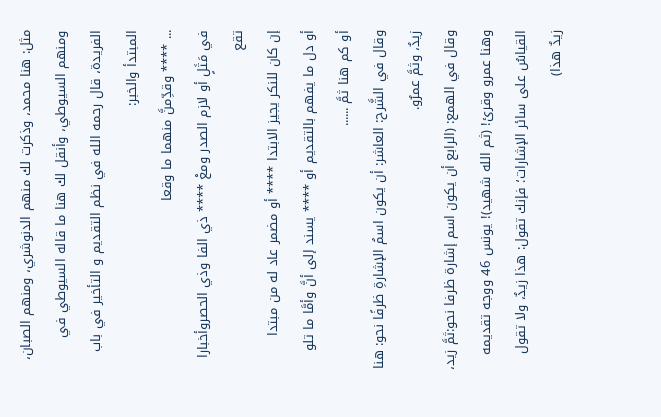مثل: هنا محمد، وذكرت لك منهم الدنوشري، ومنهم الصبان، ومنهم السيوطي، وأنقل لك هنا ما قاله السيوطي في الفريدة، قال رحمه الله في نظم التقديم و التأخير في باب المبتدأ والخبر:
... **** وقدِّمنَّ منهما ما وقعا
في مَثَلٍ أو لازم الصدر ومعْ **** ذي الفا وذي الحصروأخبارا تقع
إن كان للنكر يجيز الابتدا **** أو مضمر عاد له من مبتدا
أو دل ما يفهم بالتقديم أو **** يسند إلى أنَّ وأمَّا ما تلو
أو كم هنا ثمَّ ......
وقال في الشَّرح: العاشر: أن يكون اسمُ الإشارةِ ظرفًا نحو: هنا زيدٌ، وثمَّ عمرٌو.
وقال في الهمع: (الرابع أن يكون اسم إشارة ظرفا نحو:ثمَّ زيد، وهنا عمرو وقرئ! (ثم الله شهيد)! يونس 46 ووجه تقديمه القياسُ على سائر الإشارات؛ فإنك تقول: هذا زيدٌ، ولا تقول زيدٌ هذا)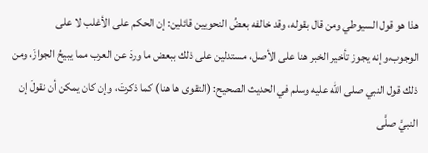هذا هو قول السيوطي ومن قال بقوله، وقد خالفه بعضُ النحويين قائلين: إن الحكم على الأغلب لا على الوجوب،وإنه يجوز تأخير الخبر هنا على الأصل، مستدلين على ذلك ببعض ما وردَ عن العرب مما يبيحُ الجوازَ، ومن ذلك قول النبي صلى الله عليه وسلم في الحديث الصحيح: (التقوى ها هنا) كما ذكرتَ، وإن كان يمكن أن نقولَ إن النبيَّ صلَّى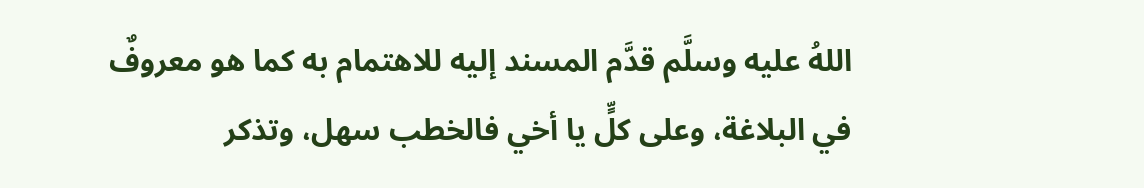اللهُ عليه وسلَّم قدَّم المسند إليه للاهتمام به كما هو معروفٌ في البلاغة، وعلى كلٍّ يا أخي فالخطب سهل، وتذكر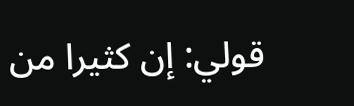قولي: إن كثيرا من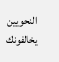النحويين يخالفونك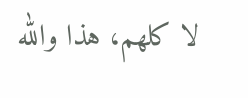لا كلهم، هذا والله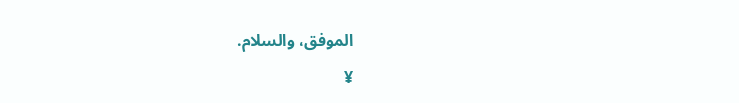الموفق، والسلام.
¥